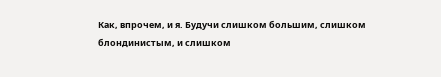Как, впрочем, и я. Будучи слишком большим, слишком блондинистым, и слишком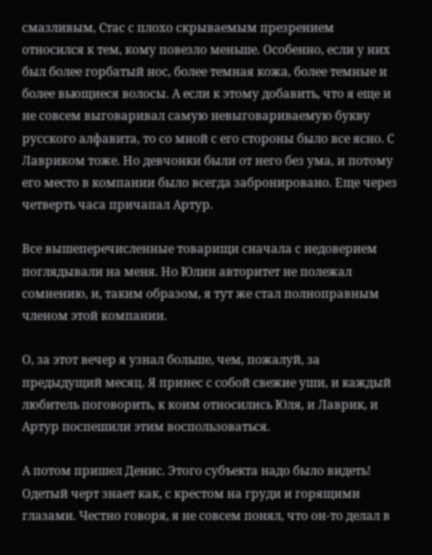смазливым, Стас с плохо скрываемым презрением относился к тем, кому повезло меньше. Особенно, если у них был более горбатый нос, более темная кожа, более темные и более вьющиеся волосы. А если к этому добавить, что я еще и не совсем выговаривал самую невыговариваемую букву русского алфавита, то со мной с его стороны было все ясно. С Лавриком тоже. Но девчонки были от него без ума, и потому его место в компании было всегда забронировано. Еще через четверть часа причапал Артур.

Все вышеперечисленные товарищи сначала с недоверием поглядывали на меня. Но Юлин авторитет не полежал сомнению, и, таким образом, я тут же стал полноправным членом этой компании.

О, за этот вечер я узнал больше, чем, пожалуй, за предыдущий месяц. Я принес с собой свежие уши, и каждый любитель поговорить, к коим относились Юля, и Лаврик, и Артур поспешили этим воспользоваться.

А потом пришел Денис. Этого субъекта надо было видеть! Одетый черт знает как, с крестом на груди и горящими глазами. Честно говоря, я не совсем понял, что он-то делал в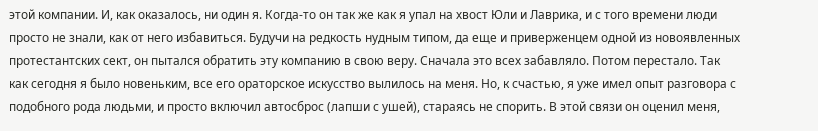этой компании. И, как оказалось, ни один я. Когда-то он так же как я упал на хвост Юли и Лаврика, и с того времени люди просто не знали, как от него избавиться. Будучи на редкость нудным типом, да еще и приверженцем одной из новоявленных протестантских сект, он пытался обратить эту компанию в свою веру. Сначала это всех забавляло. Потом перестало. Так как сегодня я было новеньким, все его ораторское искусство вылилось на меня. Но, к счастью, я уже имел опыт разговора с подобного рода людьми, и просто включил автосброс (лапши с ушей), стараясь не спорить. В этой связи он оценил меня,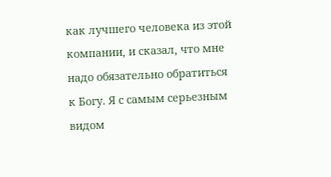как лучшего человека из этой компании, и сказал, что мне надо обязательно обратиться к Богу. Я с самым серьезным видом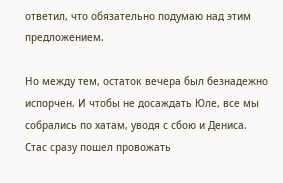ответил, что обязательно подумаю над этим предложением.

Но между тем, остаток вечера был безнадежно испорчен. И чтобы не досаждать Юле, все мы собрались по хатам, уводя с сбою и Дениса. Стас сразу пошел провожать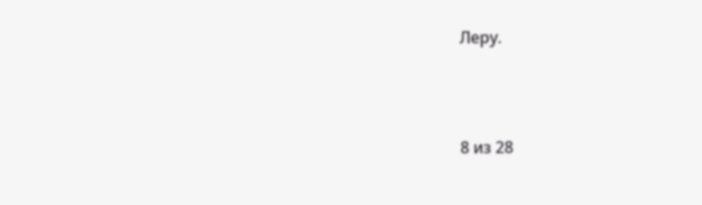Леру.



8 из 28